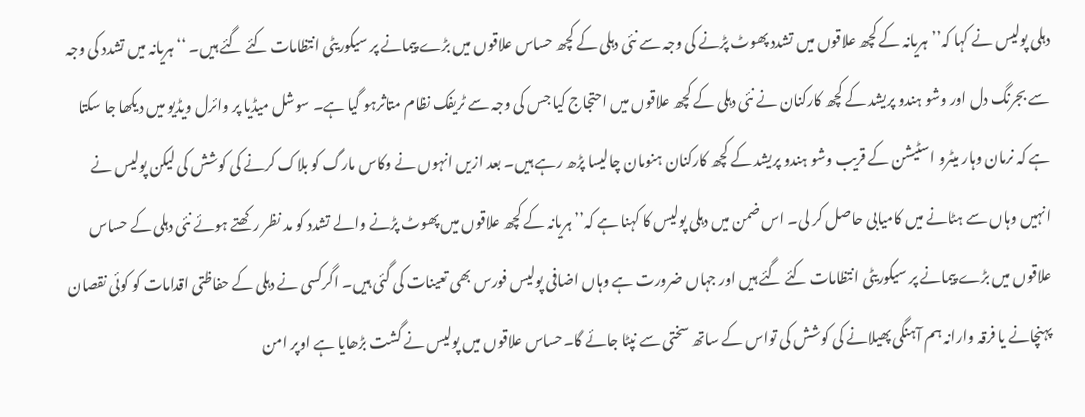دہلی پولیس نے کہا کہ’’ہریانہ کے کچھ علاقوں میں تشدد پھوٹ پڑنے کی وجہ سے نئی دہلی کے کچھ حساس علاقوں میں بڑے پیمانے پر سیکوریٹی انتظامات کئے گئے ہیں۔ ‘‘ ہریانہ میں تشدد کی وجہ سے بجرنگ دل اور وشو ہندو پریشد کے کچھ کارکنان نے نئی دہلی کے کچھ علاقوں میں احتجاج کیا جس کی وجہ سے ٹریفک نظام متاثرہو گیا ہے۔ سوشل میڈیا پر وائرل ویڈیو میں دیکھا جا سکتا ہے کہ نرمان وہار میٹرو اسٹیشن کے قریب وشو ہندو پریشد کے کچھ کارکنان ہنومان چالیسا پڑھ رہے ہیں۔ بعد ازیں انہوں نے وکاس مارگ کو بلاک کرنے کی کوشش کی لیکن پولیس نے انہیں وہاں سے ہٹانے میں کامیابی حاصل کر لی۔ اس ضمن میں دہلی پولیس کا کہنا ہے کہ’’ ہریانہ کے کچھ علاقوں میں پھوٹ پڑنے والے تشدد کو مد نظر رکھتے ہوئے نئی دہلی کے حساس علاقوں میں بڑے پیمانے پر سیکوریٹی انتظامات کئے گئے ہیں اور جہاں ضرورت ہے وہاں اضافی پولیس فورس بھی تعینات کی گئی ہیں۔ اگرکسی نے دہلی کے حفاظتی اقدامات کو کوئی نقصان پہنچانے یا فرقہ وارانہ ہم آہنگی پھیلانے کی کوشش کی تواس کے ساتھ سختی سے نپٹا جائے گا۔حساس علاقوں میں پولیس نے گشت بڑھایا ہے اوپر امن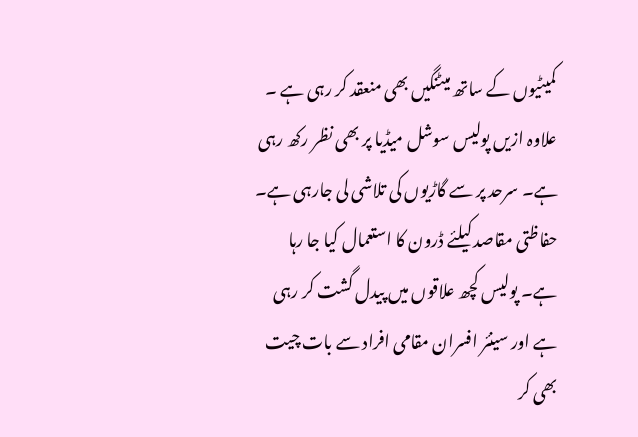کمیٹیوں کے ساتھ میٹنگیں بھی منعقد کر رہی ہے ۔ علاوہ ازیں پولیس سوشل میڈیا پر بھی نظر رکھ رہی ہے۔ سرحد پر سے گاڑیوں کی تلاشی لی جارہی ہے۔ حفاظتی مقاصد کیلئے ڈرون کا استعمال کیا جا رہا ہے۔ پولیس کچھ علاقوں میں پیدل گشت کر رہی ہے اور سینئر افسران مقامی افراد سے بات چیت بھی کر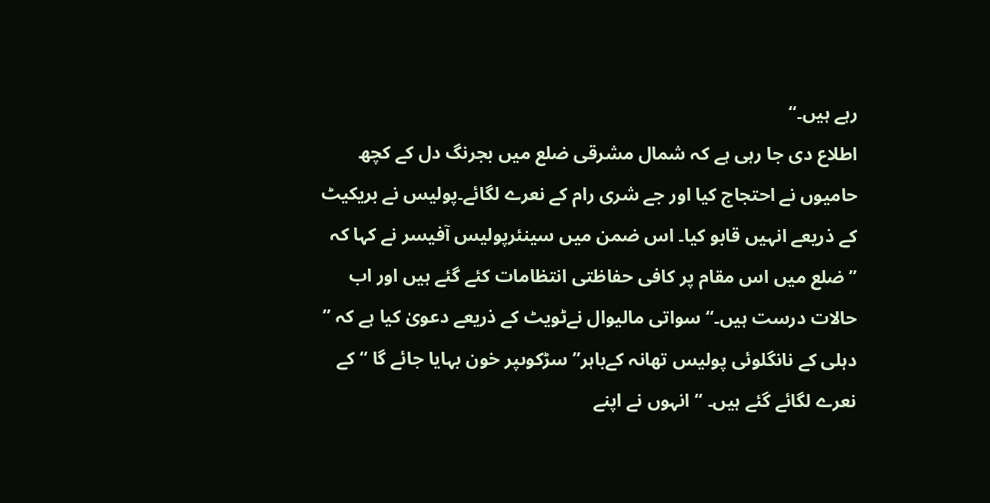رہے ہیں۔‘‘
اطلاع دی جا رہی ہے کہ شمال مشرقی ضلع میں بجرنگ دل کے کچھ حامیوں نے احتجاج کیا اور جے شری رام کے نعرے لگائے۔پولیس نے بریکیٹ کے ذریعے انہیں قابو کیا۔ اس ضمن میں سینئرپولیس آفیسر نے کہا کہ ’’ ضلع میں اس مقام پر کافی حفاظتی انتظامات کئے گئے ہیں اور اب حالات درست ہیں۔‘‘سواتی مالیوال نےٹویٹ کے ذریعے دعویٰ کیا ہے کہ ’’ دہلی کے نانگلوئی پولیس تھانہ کےباہر’’ سڑکوںپر خون بہایا جائے گا ‘‘ کے نعرے لگائے گئے ہیں۔ ‘‘ انہوں نے اپنے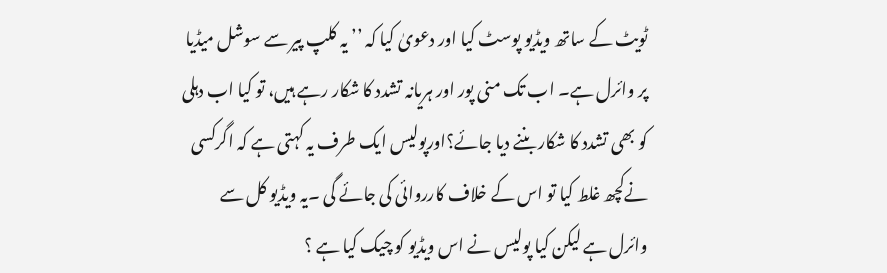ٹویٹ کے ساتھ ویڈیو پوسٹ کیا اور دعویٰ کیا کہ ’’ یہ کلپ پیر سے سوشل میڈیا پر وائرل ہے۔ اب تک منی پور اور ہریانہ تشدد کا شکار رہے ہیں، تو کیا اب دہلی کو بھی تشدد کا شکار بننے دیا جائے؟اورپولیس ایک طرف یہ کہتی ہے کہ اگرکسی نےکچھ غلط کیا تو اس کے خلاف کارروائی کی جائے گی ۔یہ ویڈیو کل سے وائرل ہے لیکن کیا پولیس نے اس ویڈیو کو چیک کیا ہے ؟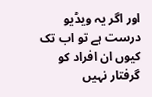اور اگر یہ ویڈیو درست ہے تو اب تک کیوں ان افراد کو گرفتار نہیں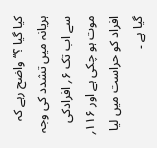کیا گیا ؟‘‘ واضح رہے کہ ہریانہ میں تشدد کی وجہ سے اب تک ۶؍ افرادکی موت ہو چکی ہے اور ۱۱۶؍ افراد کو حراست میں لیا گیا ہے ۔